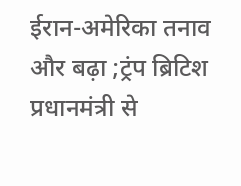ईरान-अमेरिका तनाव और बढ़ा ;ट्रंप ब्रिटिश प्रधानमंत्री से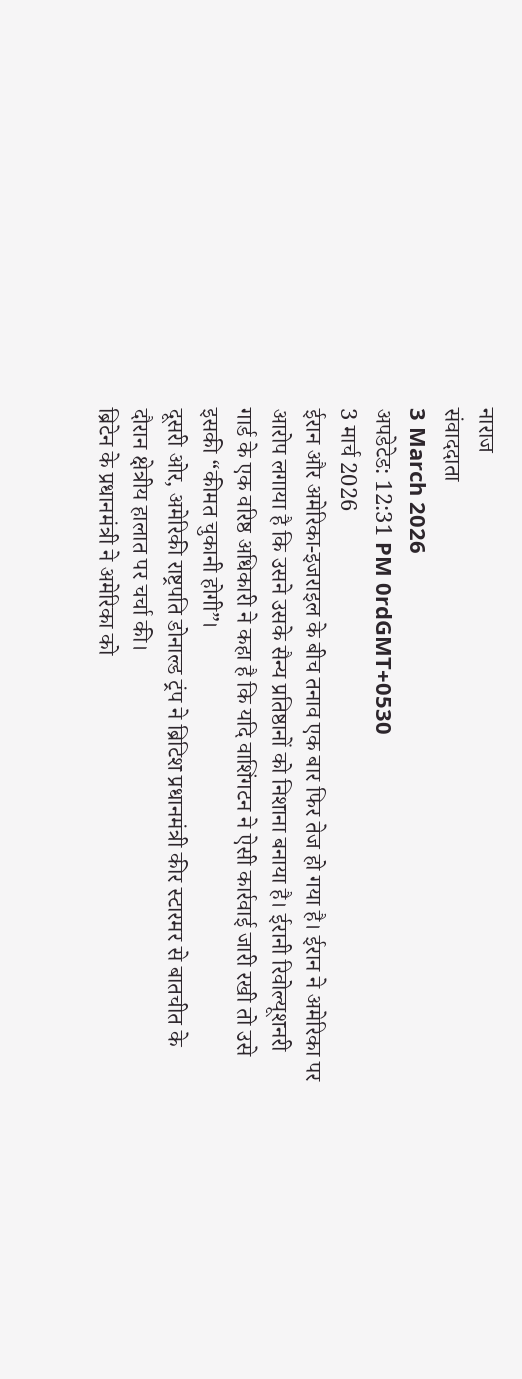नाराज
संवाददाता
3 March 2026
अपडेटेड: 12:31 PM 0rdGMT+0530
3 मार्च 2026
ईरान और अमेरिका-इजराइल के बीच तनाव एक बार फिर तेज हो गया है। ईरान ने अमेरिका पर आरोप लगाया है कि उसने उसके सैन्य प्रतिष्ठानों को निशाना बनाया है। ईरानी रिवोल्यूशनरी गार्ड के एक वरिष्ठ अधिकारी ने कहा है कि यदि वाशिंगटन ने ऐसी कार्रवाई जारी रखी तो उसे इसकी “कीमत चुकानी होगी”।
दूसरी ओर, अमेरिकी राष्ट्रपति डोनाल्ड ट्रंप ने ब्रिटिश प्रधानमंत्री कीर स्टारमर से बातचीत के दौरान क्षेत्रीय हालात पर चर्चा की।
ब्रिटेन के प्रधानमंत्री ने अमेरिका को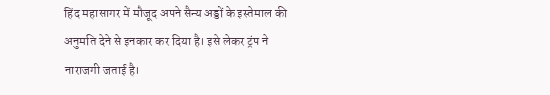हिंद महासागर में मौजूद अपने सैन्य अड्डों के इस्तेमाल की अनुमति देने से इनकार कर दिया है। इसे लेकर ट्रंप ने नाराजगी जताई है।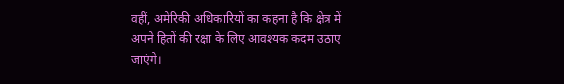वहीं, अमेरिकी अधिकारियों का कहना है कि क्षेत्र में अपने हितों की रक्षा के लिए आवश्यक कदम उठाए जाएंगे।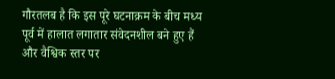गौरतलब है कि इस पूरे घटनाक्रम के बीच मध्य पूर्व में हालात लगातार संवेदनशील बने हुए हैं और वैश्विक स्तर पर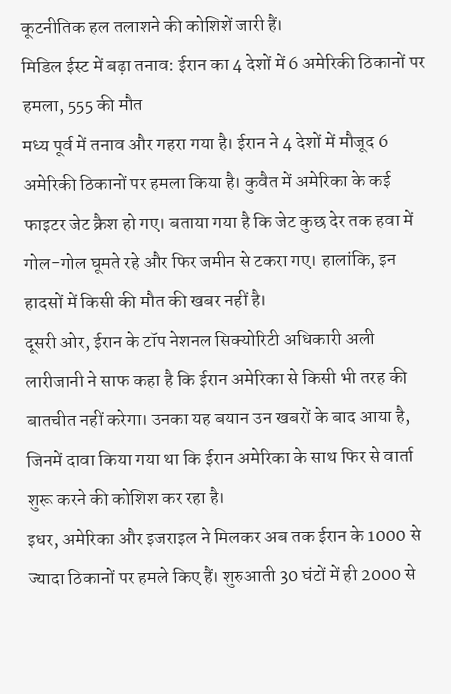कूटनीतिक हल तलाशने की कोशिशें जारी हैं।
मिडिल ईस्ट में बढ़ा तनाव: ईरान का 4 देशों में 6 अमेरिकी ठिकानों पर हमला, 555 की मौत
मध्य पूर्व में तनाव और गहरा गया है। ईरान ने 4 देशों में मौजूद 6 अमेरिकी ठिकानों पर हमला किया है। कुवैत में अमेरिका के कई फाइटर जेट क्रैश हो गए। बताया गया है कि जेट कुछ देर तक हवा में गोल-गोल घूमते रहे और फिर जमीन से टकरा गए। हालांकि, इन हादसों में किसी की मौत की खबर नहीं है।
दूसरी ओर, ईरान के टॉप नेशनल सिक्योरिटी अधिकारी अली लारीजानी ने साफ कहा है कि ईरान अमेरिका से किसी भी तरह की बातचीत नहीं करेगा। उनका यह बयान उन खबरों के बाद आया है, जिनमें दावा किया गया था कि ईरान अमेरिका के साथ फिर से वार्ता शुरू करने की कोशिश कर रहा है।
इधर, अमेरिका और इजराइल ने मिलकर अब तक ईरान के 1000 से ज्यादा ठिकानों पर हमले किए हैं। शुरुआती 30 घंटों में ही 2000 से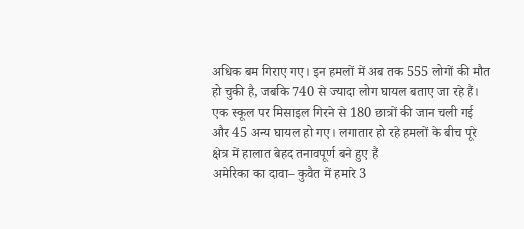अधिक बम गिराए गए। इन हमलों में अब तक 555 लोगों की मौत हो चुकी है, जबकि 740 से ज्यादा लोग घायल बताए जा रहे हैं।
एक स्कूल पर मिसाइल गिरने से 180 छात्रों की जान चली गई और 45 अन्य घायल हो गए। लगातार हो रहे हमलों के बीच पूरे क्षेत्र में हालात बेहद तनावपूर्ण बने हुए हैं
अमेरिका का दावा– कुवैत में हमारे 3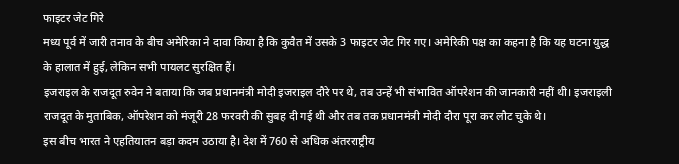फाइटर जेट गिरे
मध्य पूर्व में जारी तनाव के बीच अमेरिका ने दावा किया है कि कुवैत में उसके 3 फाइटर जेट गिर गए। अमेरिकी पक्ष का कहना है कि यह घटना युद्ध के हालात में हुई, लेकिन सभी पायलट सुरक्षित हैं।
इजराइल के राजदूत रुवेन ने बताया कि जब प्रधानमंत्री मोदी इजराइल दौरे पर थे, तब उन्हें भी संभावित ऑपरेशन की जानकारी नहीं थी। इजराइली राजदूत के मुताबिक, ऑपरेशन को मंजूरी 28 फरवरी की सुबह दी गई थी और तब तक प्रधानमंत्री मोदी दौरा पूरा कर लौट चुके थे।
इस बीच भारत ने एहतियातन बड़ा कदम उठाया है। देश में 760 से अधिक अंतरराष्ट्रीय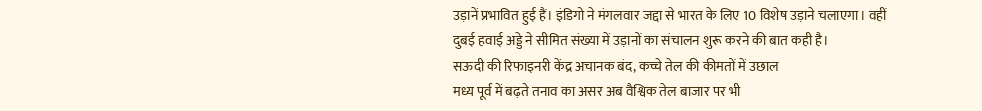उड़ानें प्रभावित हुई हैं। इंडिगो ने मंगलवार जद्दा से भारत के लिए 10 विशेष उड़ाने चलाएगा। वहीं दुबई हवाई अड्डे ने सीमित संख्या में उड़ानों का संचालन शुरू करने की बात कही है।
सऊदी की रिफाइनरी केंद्र अचानक बंद, कच्चे तेल की कीमतों में उछाल
मध्य पूर्व में बढ़ते तनाव का असर अब वैश्विक तेल बाजार पर भी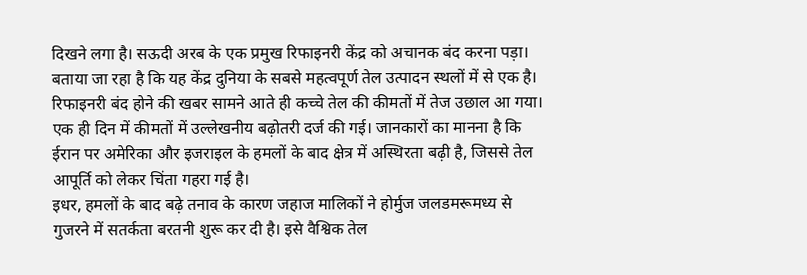दिखने लगा है। सऊदी अरब के एक प्रमुख रिफाइनरी केंद्र को अचानक बंद करना पड़ा। बताया जा रहा है कि यह केंद्र दुनिया के सबसे महत्वपूर्ण तेल उत्पादन स्थलों में से एक है।
रिफाइनरी बंद होने की खबर सामने आते ही कच्चे तेल की कीमतों में तेज उछाल आ गया। एक ही दिन में कीमतों में उल्लेखनीय बढ़ोतरी दर्ज की गई। जानकारों का मानना है कि ईरान पर अमेरिका और इजराइल के हमलों के बाद क्षेत्र में अस्थिरता बढ़ी है, जिससे तेल आपूर्ति को लेकर चिंता गहरा गई है।
इधर, हमलों के बाद बढ़े तनाव के कारण जहाज मालिकों ने होर्मुज जलडमरूमध्य से गुजरने में सतर्कता बरतनी शुरू कर दी है। इसे वैश्विक तेल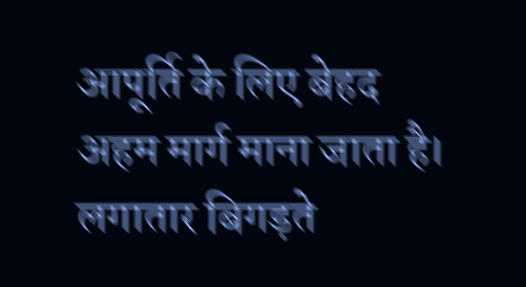आपूर्ति के लिए बेहद अहम मार्ग माना जाता है। लगातार बिगड़ते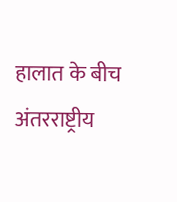हालात के बीच अंतरराष्ट्रीय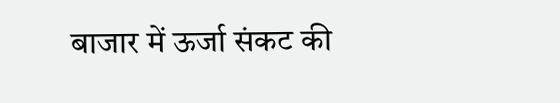बाजार में ऊर्जा संकट की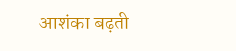आशंका बढ़ती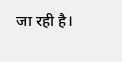जा रही है।